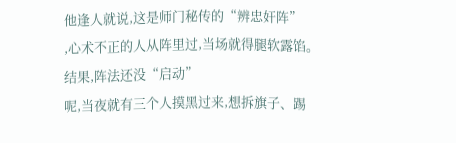他逢人就说,这是师门秘传的“辨忠奸阵”
,心术不正的人从阵里过,当场就得腿软露馅。
结果,阵法还没“启动”
呢,当夜就有三个人摸黑过来,想拆旗子、踢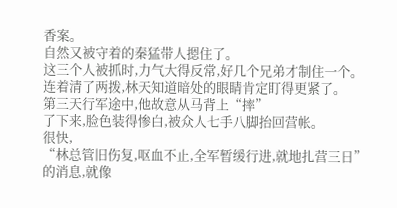香案。
自然又被守着的秦猛带人摁住了。
这三个人被抓时,力气大得反常,好几个兄弟才制住一个。
连着清了两拨,林天知道暗处的眼睛肯定盯得更紧了。
第三天行军途中,他故意从马背上“摔”
了下来,脸色装得惨白,被众人七手八脚抬回营帐。
很快,
“林总管旧伤复,呕血不止,全军暂缓行进,就地扎营三日”
的消息,就像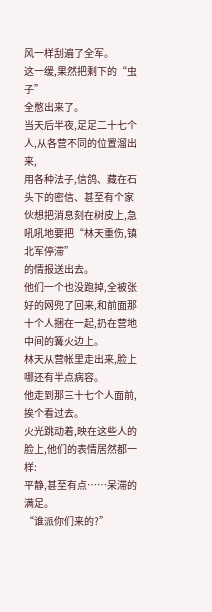风一样刮遍了全军。
这一缓,果然把剩下的“虫子”
全憋出来了。
当天后半夜,足足二十七个人,从各营不同的位置溜出来,
用各种法子,信鸽、藏在石头下的密信、甚至有个家伙想把消息刻在树皮上,急吼吼地要把“林天重伤,镇北军停滞”
的情报送出去。
他们一个也没跑掉,全被张好的网兜了回来,和前面那十个人捆在一起,扔在营地中间的篝火边上。
林天从营帐里走出来,脸上哪还有半点病容。
他走到那三十七个人面前,挨个看过去。
火光跳动着,映在这些人的脸上,他们的表情居然都一样:
平静,甚至有点……呆滞的满足。
“谁派你们来的?”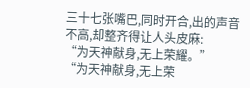三十七张嘴巴,同时开合,出的声音不高,却整齐得让人头皮麻:
“为天神献身,无上荣耀。”
“为天神献身,无上荣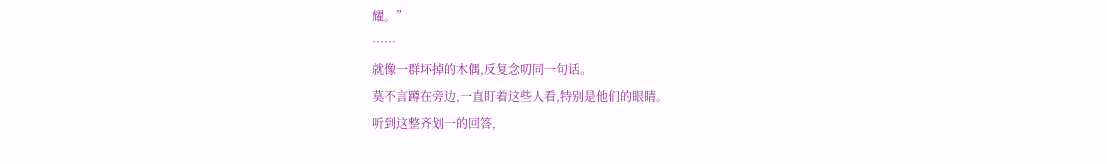耀。”
……
就像一群坏掉的木偶,反复念叨同一句话。
莫不言蹲在旁边,一直盯着这些人看,特别是他们的眼睛。
听到这整齐划一的回答,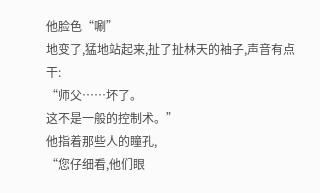他脸色“唰”
地变了,猛地站起来,扯了扯林天的袖子,声音有点干:
“师父……坏了。
这不是一般的控制术。”
他指着那些人的瞳孔,
“您仔细看,他们眼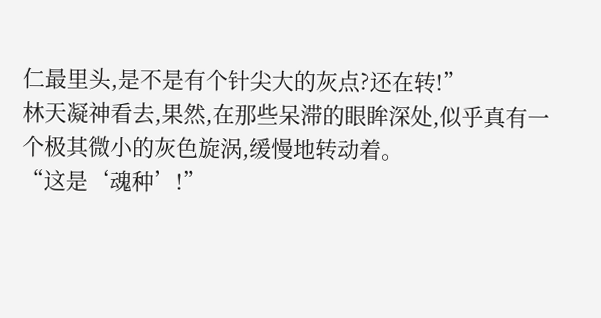仁最里头,是不是有个针尖大的灰点?还在转!”
林天凝神看去,果然,在那些呆滞的眼眸深处,似乎真有一个极其微小的灰色旋涡,缓慢地转动着。
“这是‘魂种’!”